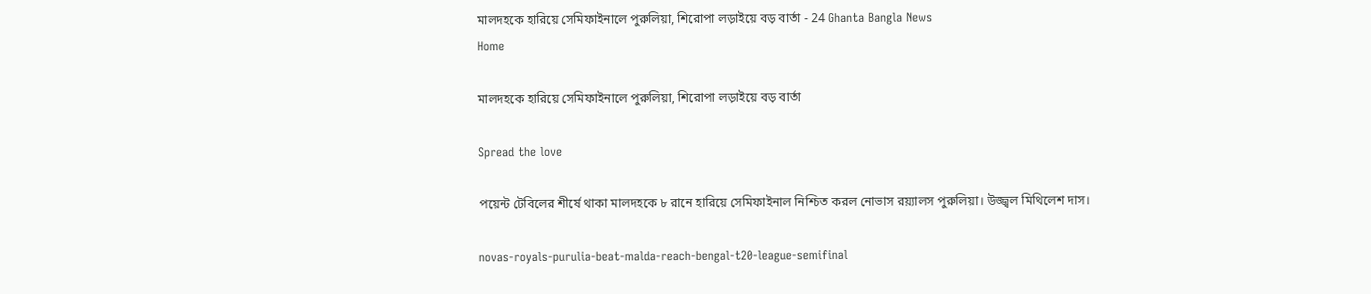মালদহকে হারিয়ে সেমিফাইনালে পুরুলিয়া, শিরোপা লড়াইয়ে বড় বার্তা - 24 Ghanta Bangla News
Home

মালদহকে হারিয়ে সেমিফাইনালে পুরুলিয়া, শিরোপা লড়াইয়ে বড় বার্তা

Spread the love

পয়েন্ট টেবিলের শীর্ষে থাকা মালদহকে ৮ রানে হারিয়ে সেমিফাইনাল নিশ্চিত করল নোভাস রয়্যালস পুরুলিয়া। উজ্জ্বল মিথিলেশ দাস।

novas-royals-purulia-beat-malda-reach-bengal-t20-league-semifinal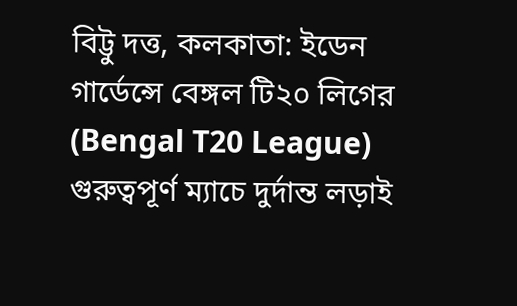বিট্টু দত্ত, কলকাতা: ইডেন গার্ডেন্সে বেঙ্গল টি২০ লিগের (Bengal T20 League) গুরুত্বপূর্ণ ম্যাচে দুর্দান্ত লড়াই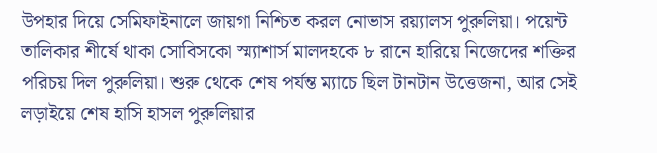উপহার দিয়ে সেমিফাইনালে জায়গা নিশ্চিত করল নোভাস রয়্যালস পুরুলিয়া। পয়েন্ট তালিকার শীর্ষে থাকা সোবিসকো স্ম্যাশার্স মালদহকে ৮ রানে হারিয়ে নিজেদের শক্তির পরিচয় দিল পুরুলিয়া। শুরু থেকে শেষ পর্যন্ত ম্যাচে ছিল টানটান উত্তেজনা, আর সেই লড়াইয়ে শেষ হাসি হাসল পুরুলিয়ার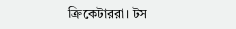ক্রিকেটাররা। টস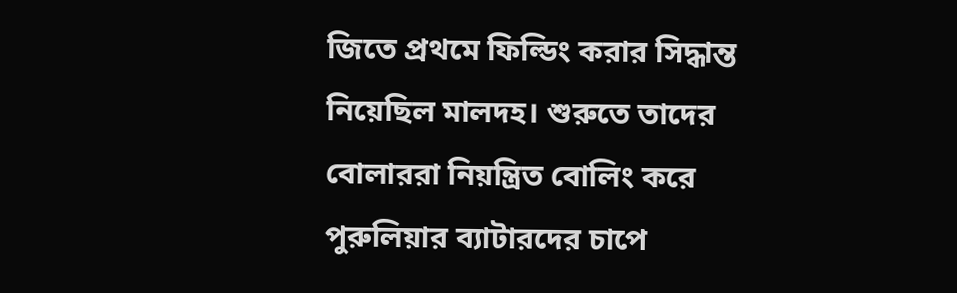জিতে প্রথমে ফিল্ডিং করার সিদ্ধান্ত নিয়েছিল মালদহ। শুরুতে তাদের বোলাররা নিয়ন্ত্রিত বোলিং করে পুরুলিয়ার ব্যাটারদের চাপে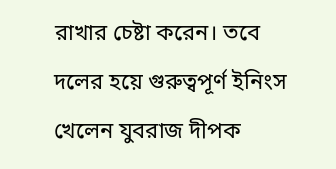রাখার চেষ্টা করেন। তবে দলের হয়ে গুরুত্বপূর্ণ ইনিংস খেলেন যুবরাজ দীপক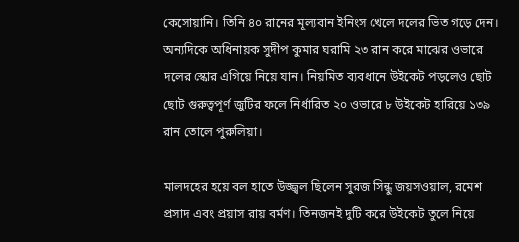কেসোয়ানি। তিনি ৪০ রানের মূল্যবান ইনিংস খেলে দলের ভিত গড়ে দেন। অন্যদিকে অধিনায়ক সুদীপ কুমার ঘরামি ২৩ রান করে মাঝের ওভারে দলের স্কোর এগিয়ে নিয়ে যান। নিয়মিত ব্যবধানে উইকেট পড়লেও ছোট ছোট গুরুত্বপূর্ণ জুটির ফলে নির্ধারিত ২০ ওভারে ৮ উইকেট হারিয়ে ১৩৯ রান তোলে পুরুলিয়া।

মালদহের হয়ে বল হাতে উজ্জ্বল ছিলেন সুরজ সিন্ধু জয়সওয়াল, রমেশ প্রসাদ এবং প্রয়াস রায় বর্মণ। তিনজনই দুটি করে উইকেট তুলে নিয়ে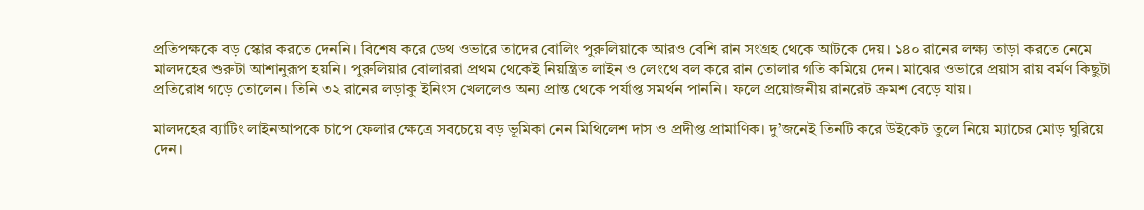প্রতিপক্ষকে বড় স্কোর করতে দেননি। বিশেষ করে ডেথ ওভারে তাদের বোলিং পুরুলিয়াকে আরও বেশি রান সংগ্রহ থেকে আটকে দেয়। ১৪০ রানের লক্ষ্য তাড়া করতে নেমে মালদহের শুরুটা আশানুরূপ হয়নি। পুরুলিয়ার বোলাররা প্রথম থেকেই নিয়ন্ত্রিত লাইন ও লেংথে বল করে রান তোলার গতি কমিয়ে দেন। মাঝের ওভারে প্রয়াস রায় বর্মণ কিছুটা প্রতিরোধ গড়ে তোলেন। তিনি ৩২ রানের লড়াকু ইনিংস খেললেও অন্য প্রান্ত থেকে পর্যাপ্ত সমর্থন পাননি। ফলে প্রয়োজনীয় রানরেট ক্রমশ বেড়ে যায়।

মালদহের ব্যাটিং লাইনআপকে চাপে ফেলার ক্ষেত্রে সবচেয়ে বড় ভূমিকা নেন মিথিলেশ দাস ও প্রদীপ্ত প্রামাণিক। দু’জনেই তিনটি করে উইকেট তুলে নিয়ে ম্যাচের মোড় ঘুরিয়ে দেন।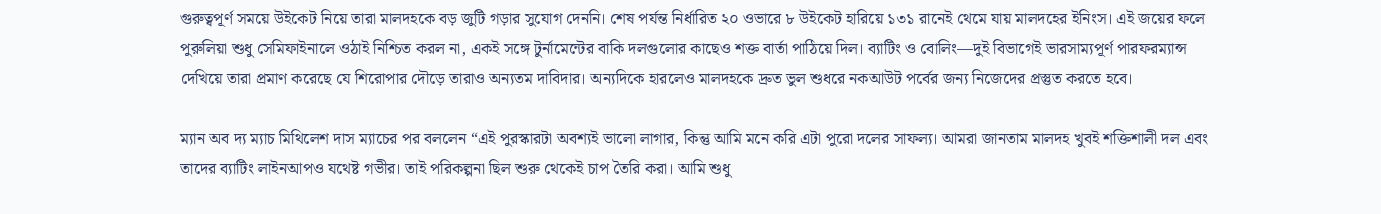গুরুত্বপূর্ণ সময়ে উইকেট নিয়ে তারা মালদহকে বড় জুটি গড়ার সুযোগ দেননি। শেষ পর্যন্ত নির্ধারিত ২০ ওভারে ৮ উইকেট হারিয়ে ১৩১ রানেই থেমে যায় মালদহের ইনিংস। এই জয়ের ফলে পুরুলিয়া শুধু সেমিফাইনালে ওঠাই নিশ্চিত করল না, একই সঙ্গে টুর্নামেন্টের বাকি দলগুলোর কাছেও শক্ত বার্তা পাঠিয়ে দিল। ব্যাটিং ও বোলিং—দুই বিভাগেই ভারসাম্যপূর্ণ পারফরম্যান্স দেখিয়ে তারা প্রমাণ করেছে যে শিরোপার দৌড়ে তারাও অন্যতম দাবিদার। অন্যদিকে হারলেও মালদহকে দ্রুত ভুল শুধরে নকআউট পর্বের জন্য নিজেদের প্রস্তুত করতে হবে।

ম্যান অব দ্য ম্যাচ মিথিলেশ দাস ম্যাচের পর বললেন “এই পুরস্কারটা অবশ্যই ভালো লাগার, কিন্তু আমি মনে করি এটা পুরো দলের সাফল্য। আমরা জানতাম মালদহ খুবই শক্তিশালী দল এবং তাদের ব্যাটিং লাইনআপও যথেষ্ট গভীর। তাই পরিকল্পনা ছিল শুরু থেকেই চাপ তৈরি করা। আমি শুধু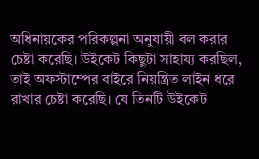অধিনায়কের পরিকল্পনা অনুযায়ী বল করার চেষ্টা করেছি। উইকেট কিছুটা সাহায্য করছিল, তাই অফস্টাম্পের বাইরে নিয়ন্ত্রিত লাইন ধরে রাখার চেষ্টা করেছি। যে তিনটি উইকেট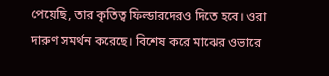পেয়েছি, তার কৃতিত্ব ফিল্ডারদেরও দিতে হবে। ওরা দারুণ সমর্থন করেছে। বিশেষ করে মাঝের ওভারে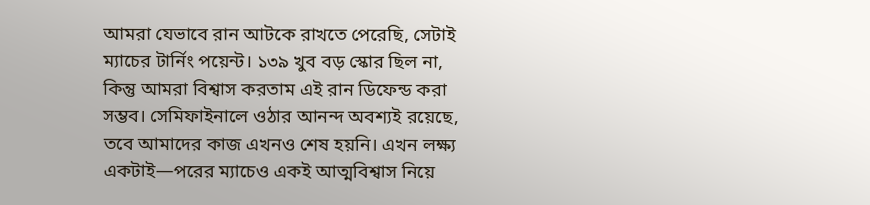আমরা যেভাবে রান আটকে রাখতে পেরেছি, সেটাই ম্যাচের টার্নিং পয়েন্ট। ১৩৯ খুব বড় স্কোর ছিল না, কিন্তু আমরা বিশ্বাস করতাম এই রান ডিফেন্ড করা সম্ভব। সেমিফাইনালে ওঠার আনন্দ অবশ্যই রয়েছে, তবে আমাদের কাজ এখনও শেষ হয়নি। এখন লক্ষ্য একটাই—পরের ম্যাচেও একই আত্মবিশ্বাস নিয়ে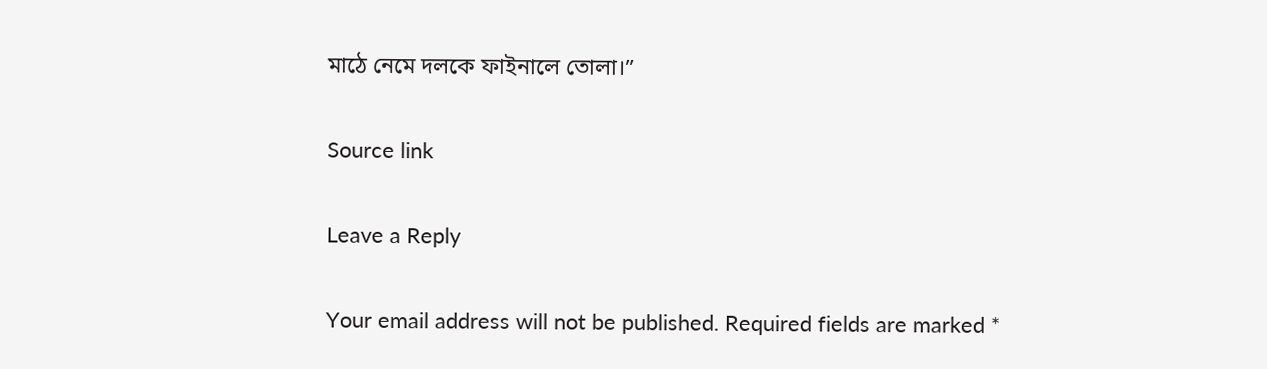মাঠে নেমে দলকে ফাইনালে তোলা।”

Source link

Leave a Reply

Your email address will not be published. Required fields are marked *